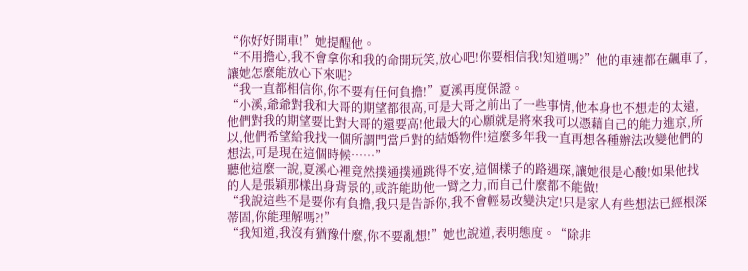“你好好開車!”她提醒他。
“不用擔心,我不會拿你和我的命開玩笑,放心吧!你要相信我!知道嗎?”他的車速都在飆車了,讓她怎麼能放心下來呢?
“我一直都相信你,你不要有任何負擔!”夏溪再度保證。
“小溪,爺爺對我和大哥的期望都很高,可是大哥之前出了一些事情,他本身也不想走的太遠,他們對我的期望要比對大哥的還要高!他最大的心願就是將來我可以憑藉自己的能力進京,所以,他們希望給我找一個所謂門當戶對的結婚物件!這麼多年我一直再想各種辦法改變他們的想法,可是現在這個時候……”
聽他這麼一說,夏溪心裡竟然撲通撲通跳得不安,這個樣子的路遇琛,讓她很是心酸!如果他找的人是張穎那樣出身背景的,或許能助他一臂之力,而自己什麼都不能做!
“我說這些不是要你有負擔,我只是告訴你,我不會輕易改變決定!只是家人有些想法已經根深蒂固,你能理解嗎?!”
“我知道,我沒有猶豫什麼,你不要亂想!”她也說道,表明態度。“除非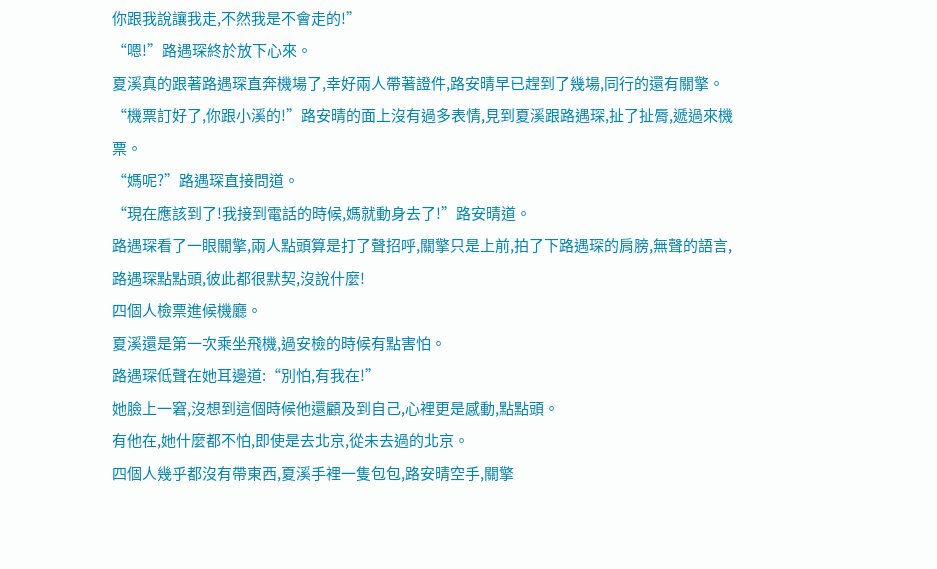你跟我說讓我走,不然我是不會走的!”
“嗯!”路遇琛終於放下心來。
夏溪真的跟著路遇琛直奔機場了,幸好兩人帶著證件,路安晴早已趕到了幾場,同行的還有關擎。
“機票訂好了,你跟小溪的!”路安晴的面上沒有過多表情,見到夏溪跟路遇琛,扯了扯脣,遞過來機票。
“媽呢?”路遇琛直接問道。
“現在應該到了!我接到電話的時候,媽就動身去了!”路安晴道。
路遇琛看了一眼關擎,兩人點頭算是打了聲招呼,關擎只是上前,拍了下路遇琛的肩膀,無聲的語言,路遇琛點點頭,彼此都很默契,沒說什麼!
四個人檢票進候機廳。
夏溪還是第一次乘坐飛機,過安檢的時候有點害怕。
路遇琛低聲在她耳邊道:“別怕,有我在!”
她臉上一窘,沒想到這個時候他還顧及到自己,心裡更是感動,點點頭。
有他在,她什麼都不怕,即使是去北京,從未去過的北京。
四個人幾乎都沒有帶東西,夏溪手裡一隻包包,路安晴空手,關擎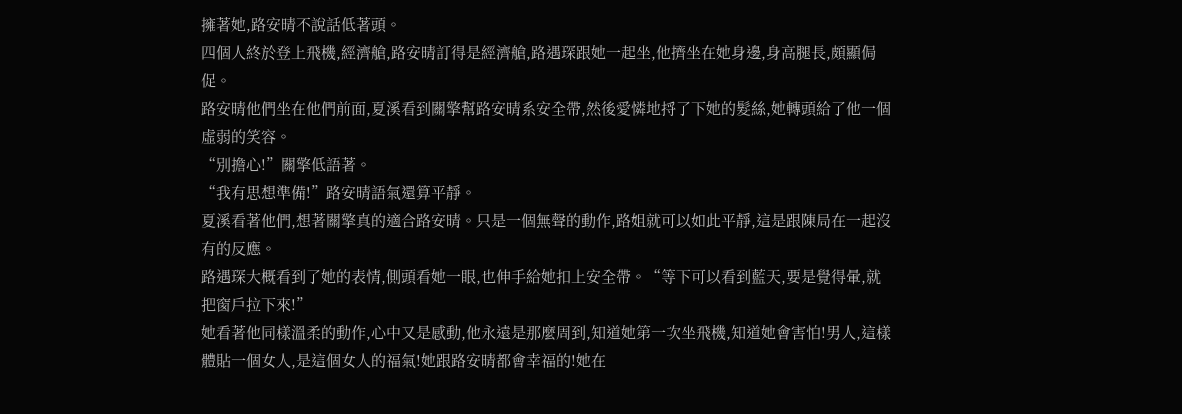擁著她,路安晴不說話低著頭。
四個人終於登上飛機,經濟艙,路安晴訂得是經濟艙,路遇琛跟她一起坐,他擠坐在她身邊,身高腿長,頗顯侷促。
路安晴他們坐在他們前面,夏溪看到關擎幫路安晴系安全帶,然後愛憐地捋了下她的髮絲,她轉頭給了他一個虛弱的笑容。
“別擔心!”關擎低語著。
“我有思想準備!”路安晴語氣還算平靜。
夏溪看著他們,想著關擎真的適合路安晴。只是一個無聲的動作,路姐就可以如此平靜,這是跟陳局在一起沒有的反應。
路遇琛大概看到了她的表情,側頭看她一眼,也伸手給她扣上安全帶。“等下可以看到藍天,要是覺得暈,就把窗戶拉下來!”
她看著他同樣溫柔的動作,心中又是感動,他永遠是那麼周到,知道她第一次坐飛機,知道她會害怕!男人,這樣體貼一個女人,是這個女人的福氣!她跟路安晴都會幸福的!她在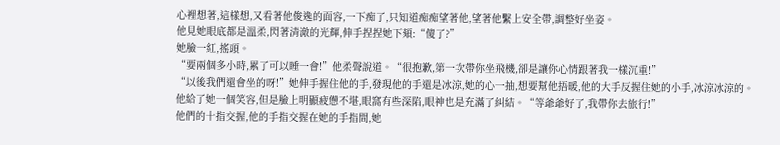心裡想著,這樣想,又看著他俊逸的面容,一下痴了,只知道痴痴望著他,望著他繫上安全帶,調整好坐姿。
他見她眼底都是溫柔,閃著清澈的光輝,伸手捏捏她下頦:“傻了?”
她臉一紅,搖頭。
“要兩個多小時,累了可以睡一會!”他柔聲說道。“很抱歉,第一次帶你坐飛機,卻是讓你心情跟著我一樣沉重!”
“以後我們還會坐的呀!”她伸手握住他的手,發現他的手還是冰涼,她的心一抽,想要幫他捂暖,他的大手反握住她的小手,冰涼冰涼的。
他給了她一個笑容,但是臉上明顯疲憊不堪,眼窩有些深陷,眼神也是充滿了糾結。“等爺爺好了,我帶你去旅行!”
他們的十指交握,他的手指交握在她的手指間,她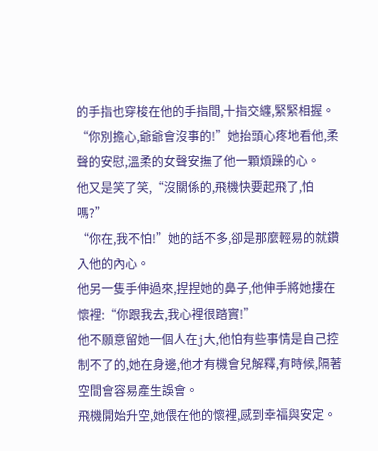的手指也穿梭在他的手指間,十指交纏,緊緊相握。
“你別擔心,爺爺會沒事的!”她抬頭心疼地看他,柔聲的安慰,溫柔的女聲安撫了他一顆煩躁的心。
他又是笑了笑,“沒關係的,飛機快要起飛了,怕嗎?”
“你在,我不怕!”她的話不多,卻是那麼輕易的就鑽入他的內心。
他另一隻手伸過來,捏捏她的鼻子,他伸手將她摟在懷裡:“你跟我去,我心裡很踏實!”
他不願意留她一個人在j大,他怕有些事情是自己控制不了的,她在身邊,他才有機會兒解釋,有時候,隔著空間會容易產生誤會。
飛機開始升空,她偎在他的懷裡,感到幸福與安定。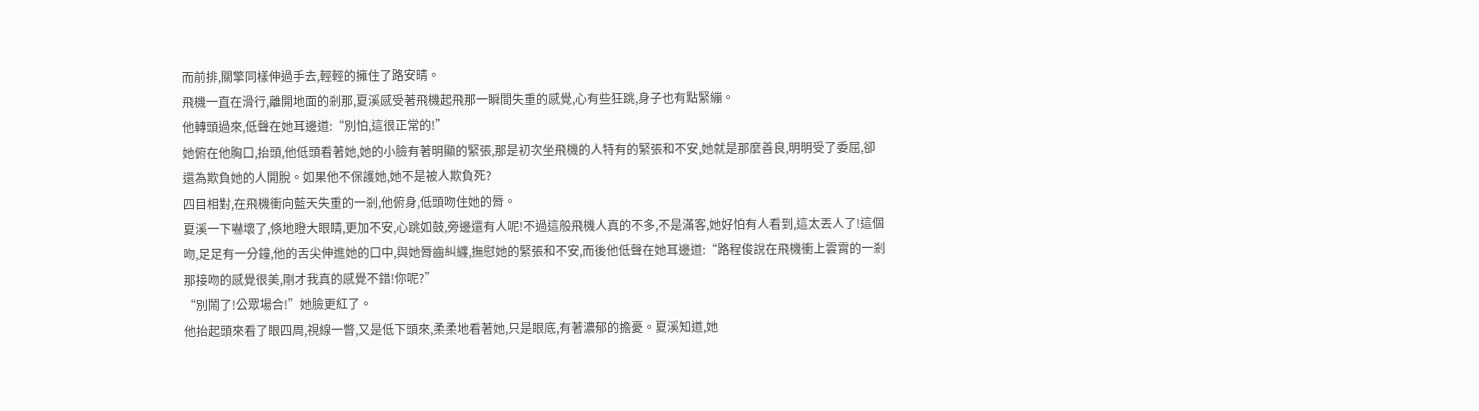而前排,關擎同樣伸過手去,輕輕的擁住了路安晴。
飛機一直在滑行,離開地面的剎那,夏溪感受著飛機起飛那一瞬間失重的感覺,心有些狂跳,身子也有點緊繃。
他轉頭過來,低聲在她耳邊道:“別怕,這很正常的!”
她俯在他胸口,抬頭,他低頭看著她,她的小臉有著明顯的緊張,那是初次坐飛機的人特有的緊張和不安,她就是那麼善良,明明受了委屈,卻還為欺負她的人開脫。如果他不保護她,她不是被人欺負死?
四目相對,在飛機衝向藍天失重的一剎,他俯身,低頭吻住她的脣。
夏溪一下嚇壞了,倏地瞪大眼睛,更加不安,心跳如鼓,旁邊還有人呢!不過這般飛機人真的不多,不是滿客,她好怕有人看到,這太丟人了!這個吻,足足有一分鐘,他的舌尖伸進她的口中,與她脣齒糾纏,撫慰她的緊張和不安,而後他低聲在她耳邊道:“路程俊說在飛機衝上雲霄的一剎那接吻的感覺很美,剛才我真的感覺不錯!你呢?”
“別鬧了!公眾場合!”她臉更紅了。
他抬起頭來看了眼四周,視線一瞥,又是低下頭來,柔柔地看著她,只是眼底,有著濃郁的擔憂。夏溪知道,她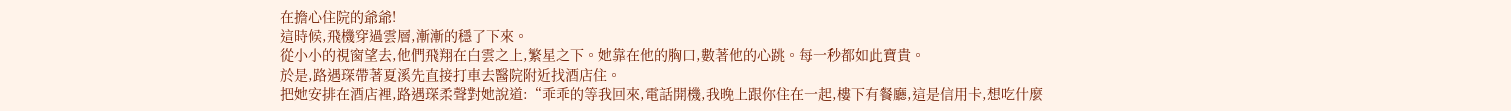在擔心住院的爺爺!
這時候,飛機穿過雲層,漸漸的穩了下來。
從小小的視窗望去,他們飛翔在白雲之上,繁星之下。她靠在他的胸口,數著他的心跳。每一秒都如此寶貴。
於是,路遇琛帶著夏溪先直接打車去醫院附近找酒店住。
把她安排在酒店裡,路遇琛柔聲對她說道:“乖乖的等我回來,電話開機,我晚上跟你住在一起,樓下有餐廳,這是信用卡,想吃什麼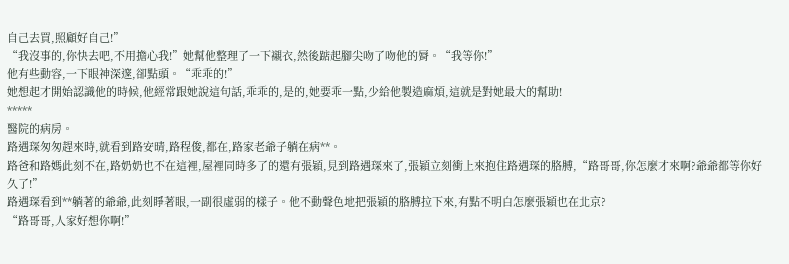自己去買,照顧好自己!”
“我沒事的,你快去吧,不用擔心我!”她幫他整理了一下襯衣,然後踮起腳尖吻了吻他的脣。“我等你!”
他有些動容,一下眼神深邃,卻點頭。“乖乖的!”
她想起才開始認識他的時候,他經常跟她說這句話,乖乖的,是的,她要乖一點,少給他製造麻煩,這就是對她最大的幫助!
*****
醫院的病房。
路遇琛匆匆趕來時,就看到路安晴,路程俊,都在,路家老爺子躺在病**。
路爸和路媽此刻不在,路奶奶也不在這裡,屋裡同時多了的還有張穎,見到路遇琛來了,張穎立刻衝上來抱住路遇琛的胳膊,“路哥哥,你怎麼才來啊?爺爺都等你好久了!”
路遇琛看到**躺著的爺爺,此刻睜著眼,一副很虛弱的樣子。他不動聲色地把張穎的胳膊拉下來,有點不明白怎麼張穎也在北京?
“路哥哥,人家好想你啊!”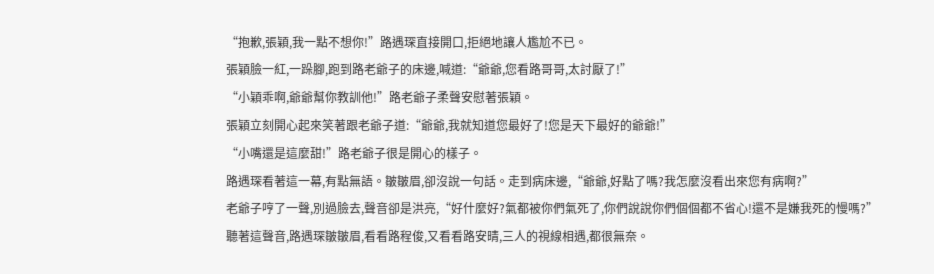“抱歉,張穎,我一點不想你!”路遇琛直接開口,拒絕地讓人尷尬不已。
張穎臉一紅,一跺腳,跑到路老爺子的床邊,喊道:“爺爺,您看路哥哥,太討厭了!”
“小穎乖啊,爺爺幫你教訓他!”路老爺子柔聲安慰著張穎。
張穎立刻開心起來笑著跟老爺子道:“爺爺,我就知道您最好了!您是天下最好的爺爺!”
“小嘴還是這麼甜!”路老爺子很是開心的樣子。
路遇琛看著這一幕,有點無語。皺皺眉,卻沒說一句話。走到病床邊,“爺爺,好點了嗎?我怎麼沒看出來您有病啊?”
老爺子哼了一聲,別過臉去,聲音卻是洪亮,“好什麼好?氣都被你們氣死了,你們說說你們個個都不省心!還不是嫌我死的慢嗎?”
聽著這聲音,路遇琛皺皺眉,看看路程俊,又看看路安晴,三人的視線相遇,都很無奈。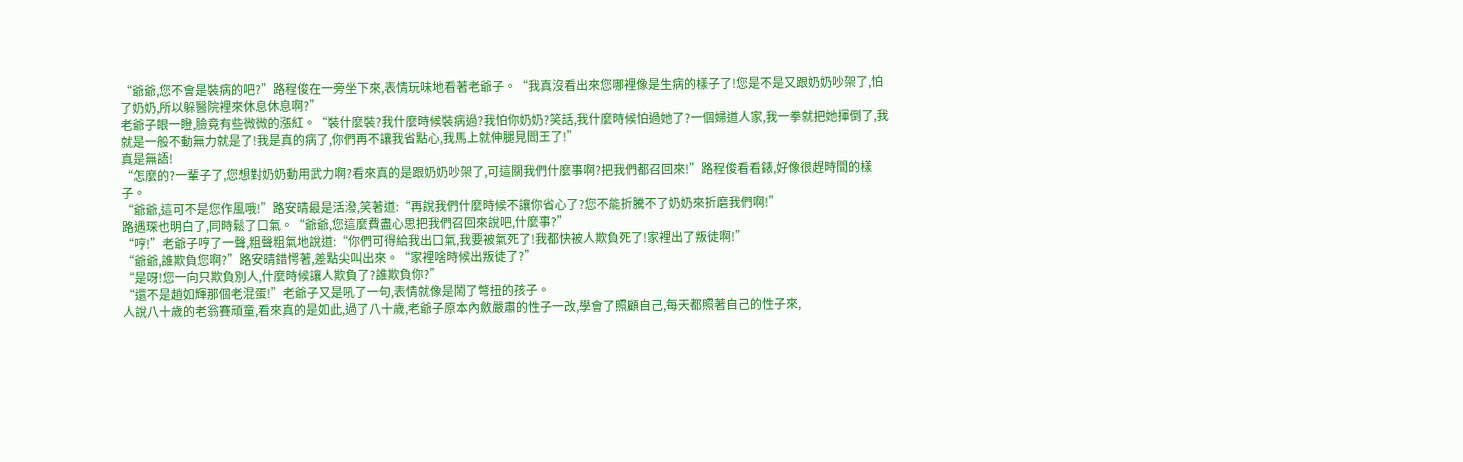“爺爺,您不會是裝病的吧?”路程俊在一旁坐下來,表情玩味地看著老爺子。“我真沒看出來您哪裡像是生病的樣子了!您是不是又跟奶奶吵架了,怕了奶奶,所以躲醫院裡來休息休息啊?”
老爺子眼一瞪,臉竟有些微微的漲紅。“裝什麼裝?我什麼時候裝病過?我怕你奶奶?笑話,我什麼時候怕過她了?一個婦道人家,我一拳就把她揮倒了,我就是一般不動無力就是了!我是真的病了,你們再不讓我省點心,我馬上就伸腿見閻王了!”
真是無語!
“怎麼的?一輩子了,您想對奶奶動用武力啊?看來真的是跟奶奶吵架了,可這關我們什麼事啊?把我們都召回來!”路程俊看看錶,好像很趕時間的樣子。
“爺爺,這可不是您作風哦!”路安晴最是活潑,笑著道:“再說我們什麼時候不讓你省心了?您不能折騰不了奶奶來折磨我們啊!”
路遇琛也明白了,同時鬆了口氣。“爺爺,您這麼費盡心思把我們召回來說吧,什麼事?”
“哼!”老爺子哼了一聲,粗聲粗氣地說道:“你們可得給我出口氣,我要被氣死了!我都快被人欺負死了!家裡出了叛徒啊!”
“爺爺,誰欺負您啊?”路安晴錯愕著,差點尖叫出來。“家裡啥時候出叛徒了?”
“是呀!您一向只欺負別人,什麼時候讓人欺負了?誰欺負你?”
“還不是趙如輝那個老混蛋!”老爺子又是吼了一句,表情就像是鬧了彆扭的孩子。
人說八十歲的老翁賽頑童,看來真的是如此,過了八十歲,老爺子原本內斂嚴肅的性子一改,學會了照顧自己,每天都照著自己的性子來,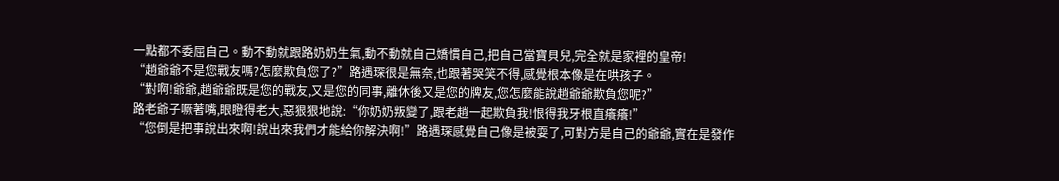一點都不委屈自己。動不動就跟路奶奶生氣,動不動就自己嬌慣自己,把自己當寶貝兒,完全就是家裡的皇帝!
“趙爺爺不是您戰友嗎?怎麼欺負您了?”路遇琛很是無奈,也跟著哭笑不得,感覺根本像是在哄孩子。
“對啊!爺爺,趙爺爺既是您的戰友,又是您的同事,離休後又是您的牌友,您怎麼能說趙爺爺欺負您呢?”
路老爺子噘著嘴,眼瞪得老大,惡狠狠地說:“你奶奶叛變了,跟老趙一起欺負我!恨得我牙根直癢癢!”
“您倒是把事說出來啊!說出來我們才能給你解決啊!”路遇琛感覺自己像是被耍了,可對方是自己的爺爺,實在是發作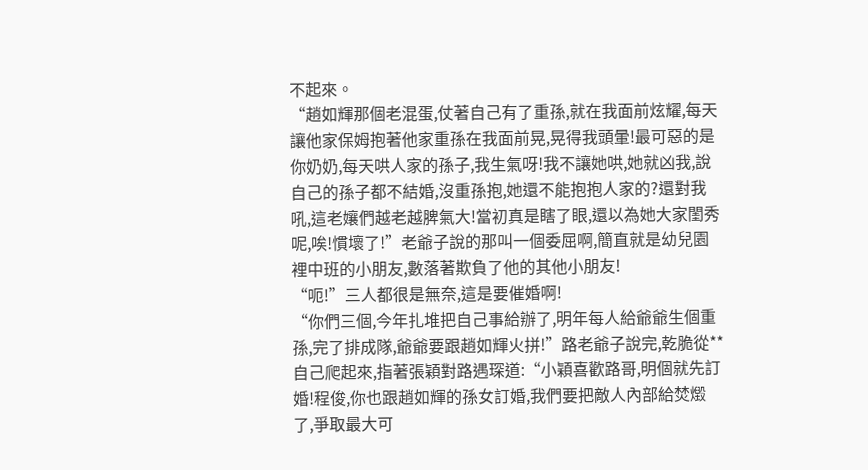不起來。
“趙如輝那個老混蛋,仗著自己有了重孫,就在我面前炫耀,每天讓他家保姆抱著他家重孫在我面前晃,晃得我頭暈!最可惡的是你奶奶,每天哄人家的孫子,我生氣呀!我不讓她哄,她就凶我,說自己的孫子都不結婚,沒重孫抱,她還不能抱抱人家的?還對我吼,這老孃們越老越脾氣大!當初真是瞎了眼,還以為她大家閨秀呢,唉!慣壞了!”老爺子說的那叫一個委屈啊,簡直就是幼兒園裡中班的小朋友,數落著欺負了他的其他小朋友!
“呃!”三人都很是無奈,這是要催婚啊!
“你們三個,今年扎堆把自己事給辦了,明年每人給爺爺生個重孫,完了排成隊,爺爺要跟趙如輝火拼!”路老爺子說完,乾脆從**自己爬起來,指著張穎對路遇琛道:“小穎喜歡路哥,明個就先訂婚!程俊,你也跟趙如輝的孫女訂婚,我們要把敵人內部給焚燬了,爭取最大可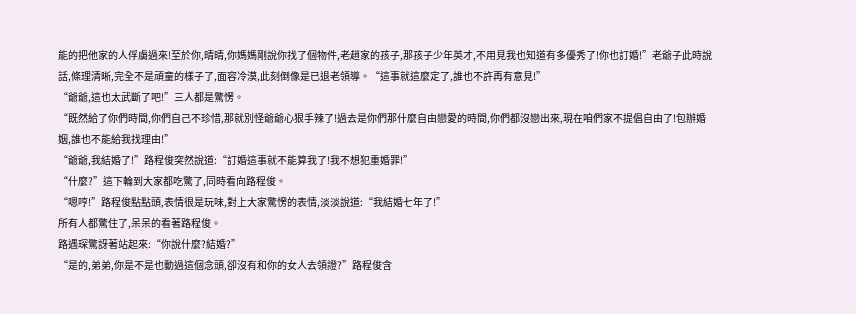能的把他家的人俘虜過來!至於你,晴晴,你媽媽剛說你找了個物件,老趙家的孩子,那孩子少年英才,不用見我也知道有多優秀了!你也訂婚!”老爺子此時說話,條理清晰,完全不是頑童的樣子了,面容冷漠,此刻倒像是已退老領導。“這事就這麼定了,誰也不許再有意見!”
“爺爺,這也太武斷了吧!”三人都是驚愣。
“既然給了你們時間,你們自己不珍惜,那就別怪爺爺心狠手辣了!過去是你們那什麼自由戀愛的時間,你們都沒戀出來,現在咱們家不提倡自由了!包辦婚姻,誰也不能給我找理由!”
“爺爺,我結婚了!”路程俊突然說道:“訂婚這事就不能算我了!我不想犯重婚罪!”
“什麼?”這下輪到大家都吃驚了,同時看向路程俊。
“嗯哼!”路程俊點點頭,表情很是玩味,對上大家驚愣的表情,淡淡說道:“我結婚七年了!”
所有人都驚住了,呆呆的看著路程俊。
路遇琛驚訝著站起來:“你說什麼?結婚?”
“是的,弟弟,你是不是也動過這個念頭,卻沒有和你的女人去領證?”路程俊含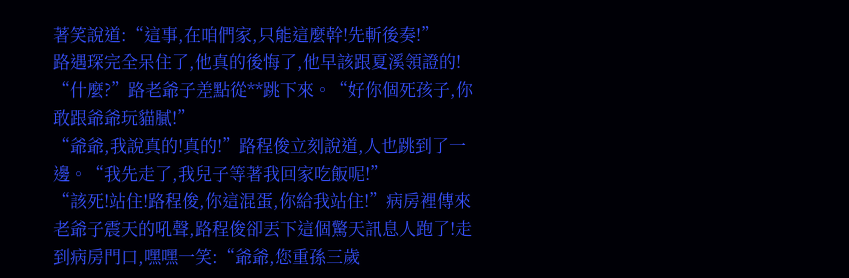著笑說道:“這事,在咱們家,只能這麼幹!先斬後奏!”
路遇琛完全呆住了,他真的後悔了,他早該跟夏溪領證的!
“什麼?”路老爺子差點從**跳下來。“好你個死孩子,你敢跟爺爺玩貓膩!”
“爺爺,我說真的!真的!”路程俊立刻說道,人也跳到了一邊。“我先走了,我兒子等著我回家吃飯呢!”
“該死!站住!路程俊,你這混蛋,你給我站住!”病房裡傳來老爺子震天的吼聲,路程俊卻丟下這個驚天訊息人跑了!走到病房門口,嘿嘿一笑:“爺爺,您重孫三歲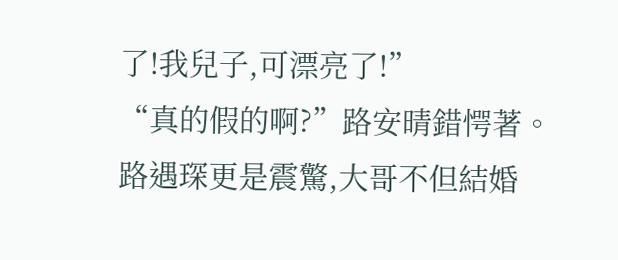了!我兒子,可漂亮了!”
“真的假的啊?”路安晴錯愕著。
路遇琛更是震驚,大哥不但結婚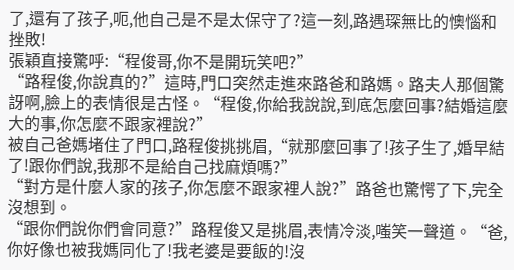了,還有了孩子,呃,他自己是不是太保守了?這一刻,路遇琛無比的懊惱和挫敗!
張穎直接驚呼:“程俊哥,你不是開玩笑吧?”
“路程俊,你說真的?”這時,門口突然走進來路爸和路媽。路夫人那個驚訝啊,臉上的表情很是古怪。“程俊,你給我說說,到底怎麼回事?結婚這麼大的事,你怎麼不跟家裡說?”
被自己爸媽堵住了門口,路程俊挑挑眉,“就那麼回事了!孩子生了,婚早結了!跟你們說,我那不是給自己找麻煩嗎?”
“對方是什麼人家的孩子,你怎麼不跟家裡人說?”路爸也驚愕了下,完全沒想到。
“跟你們說你們會同意?”路程俊又是挑眉,表情冷淡,嗤笑一聲道。“爸,你好像也被我媽同化了!我老婆是要飯的!沒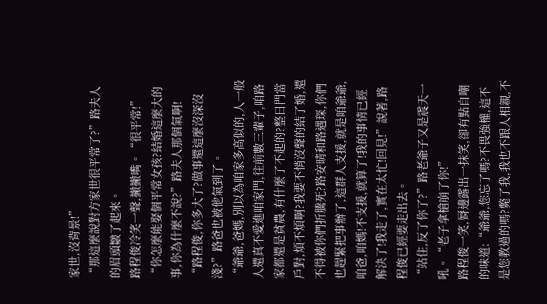家世,沒背景!”
“那這麼說對方家世很平常了?”路夫人的眉頭皺了起來。
路程俊冷笑一聲,撇撇嘴。“很平常!”
“你怎麼能娶個平常女孩?結婚這麼大的事,你為什麼不說?”路夫人那個氣啊!
“路程俊,你多大了?做事還這麼沒深沒淺?”路爸也被他氣到了。
“爺爺,爸媽,別以為咱家多高似的,人一般人還真不愛進咱家門,往前數三輩子,咱路家都還是貧農,有什麼了不起的?整日門當戶對,煩不煩啊?我要不悄沒聲的結了婚,還不得被你們折騰死?路安晴和路遇琛,你們也趕緊把事辦了,這群人支援,就是咱爺爺,咱爸,咱媽!不支援,就算了!我的事情已經解決了!我走了,實在太忙!回見!”說著,路程俊已經要走出去。
“站住,反了你了?”路老爺子又是震天一吼。“老子拿槍崩了你!”
路程俊一笑,脣邊露出一抹笑,卻有點自嘲的味道:“爺爺,您忘了嗎?不畏強權,這不是您教過的嗎?斃了我,我也不跟人相親,不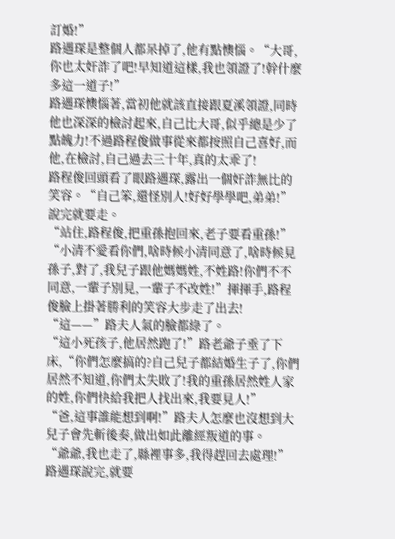訂婚!”
路遇琛是整個人都呆掉了,他有點懊惱。“大哥,你也太奸詐了吧!早知道這樣,我也領證了!幹什麼多這一道子!”
路遇琛懊惱著,當初他就該直接跟夏溪領證,同時他也深深的檢討起來,自己比大哥,似乎總是少了點魄力!不過路程俊做事從來都按照自己喜好,而他,在檢討,自己過去三十年,真的太乖了!
路程俊回頭看了眼路遇琛,露出一個奸詐無比的笑容。“自己笨,還怪別人!好好學學吧,弟弟!”
說完就要走。
“站住,路程俊,把重孫抱回來,老子要看重孫!”
“小清不愛看你們,啥時候小清同意了,啥時候見孫子,對了,我兒子跟他媽媽姓,不姓路!你們不不同意,一輩子別見,一輩子不改姓!”揮揮手,路程俊臉上掛著勝利的笑容大步走了出去!
“這——”路夫人氣的臉都綠了。
“這小死孩子,他居然跑了!”路老爺子垂了下床,“你們怎麼搞的?自己兒子都結婚生子了,你們居然不知道,你們太失敗了!我的重孫居然姓人家的姓,你們快給我把人找出來,我要見人!”
“爸,這事誰能想到啊!”路夫人怎麼也沒想到大兒子會先斬後奏,做出如此離經叛道的事。
“爺爺,我也走了,縣裡事多,我得趕回去處理!”路遇琛說完,就要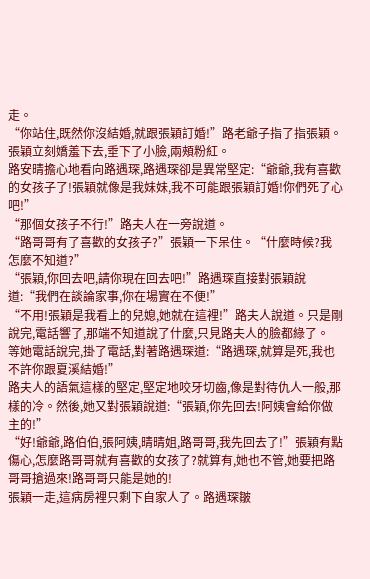走。
“你站住,既然你沒結婚,就跟張穎訂婚!”路老爺子指了指張穎。
張穎立刻嬌羞下去,垂下了小臉,兩頰粉紅。
路安晴擔心地看向路遇琛,路遇琛卻是異常堅定:“爺爺,我有喜歡的女孩子了!張穎就像是我妹妹,我不可能跟張穎訂婚!你們死了心吧!”
“那個女孩子不行!”路夫人在一旁說道。
“路哥哥有了喜歡的女孩子?”張穎一下呆住。“什麼時候?我怎麼不知道?”
“張穎,你回去吧,請你現在回去吧!”路遇琛直接對張穎說道:“我們在談論家事,你在場實在不便!”
“不用!張穎是我看上的兒媳,她就在這裡!”路夫人說道。只是剛說完,電話響了,那端不知道說了什麼,只見路夫人的臉都綠了。
等她電話說完,掛了電話,對著路遇琛道:“路遇琛,就算是死,我也不許你跟夏溪結婚!”
路夫人的語氣這樣的堅定,堅定地咬牙切齒,像是對待仇人一般,那樣的冷。然後,她又對張穎說道:“張穎,你先回去!阿姨會給你做主的!”
“好!爺爺,路伯伯,張阿姨,晴晴姐,路哥哥,我先回去了!”張穎有點傷心,怎麼路哥哥就有喜歡的女孩了?就算有,她也不管,她要把路哥哥搶過來!路哥哥只能是她的!
張穎一走,這病房裡只剩下自家人了。路遇琛皺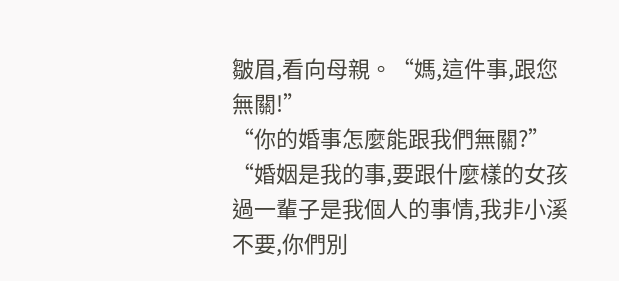皺眉,看向母親。“媽,這件事,跟您無關!”
“你的婚事怎麼能跟我們無關?”
“婚姻是我的事,要跟什麼樣的女孩過一輩子是我個人的事情,我非小溪不要,你們別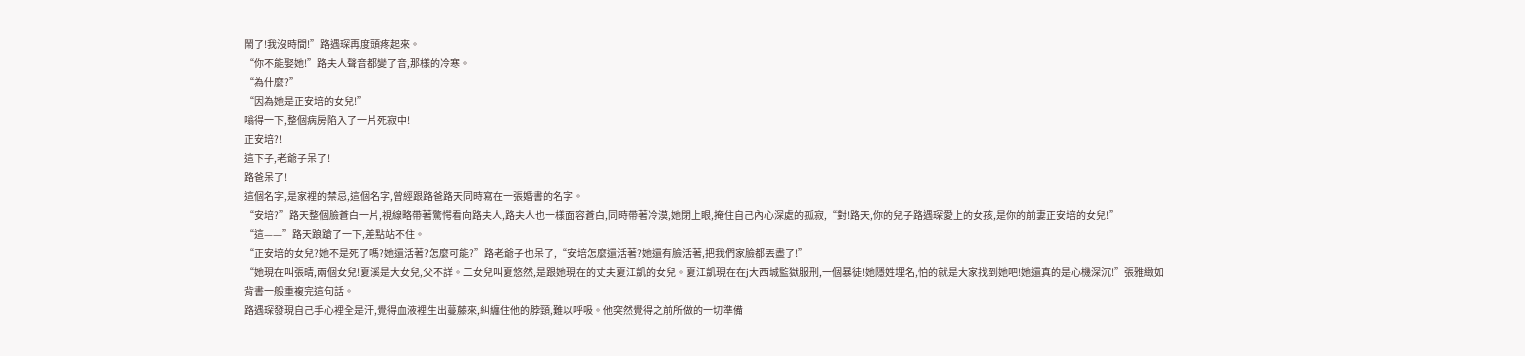鬧了!我沒時間!”路遇琛再度頭疼起來。
“你不能娶她!”路夫人聲音都變了音,那樣的冷寒。
“為什麼?”
“因為她是正安培的女兒!”
嗡得一下,整個病房陷入了一片死寂中!
正安培?!
這下子,老爺子呆了!
路爸呆了!
這個名字,是家裡的禁忌,這個名字,曾經跟路爸路天同時寫在一張婚書的名字。
“安培?”路天整個臉蒼白一片,視線略帶著驚愕看向路夫人,路夫人也一樣面容蒼白,同時帶著冷漠,她閉上眼,掩住自己內心深處的孤寂,“對!路天,你的兒子路遇琛愛上的女孩,是你的前妻正安培的女兒!”
“這——”路天踉蹌了一下,差點站不住。
“正安培的女兒?她不是死了嗎?她還活著?怎麼可能?”路老爺子也呆了,“安培怎麼還活著?她還有臉活著,把我們家臉都丟盡了!”
“她現在叫張晴,兩個女兒!夏溪是大女兒,父不詳。二女兒叫夏悠然,是跟她現在的丈夫夏江凱的女兒。夏江凱現在在j大西城監獄服刑,一個暴徒!她隱姓埋名,怕的就是大家找到她吧!她還真的是心機深沉!”張雅緻如背書一般重複完這句話。
路遇琛發現自己手心裡全是汗,覺得血液裡生出蔓藤來,糾纏住他的脖頸,難以呼吸。他突然覺得之前所做的一切準備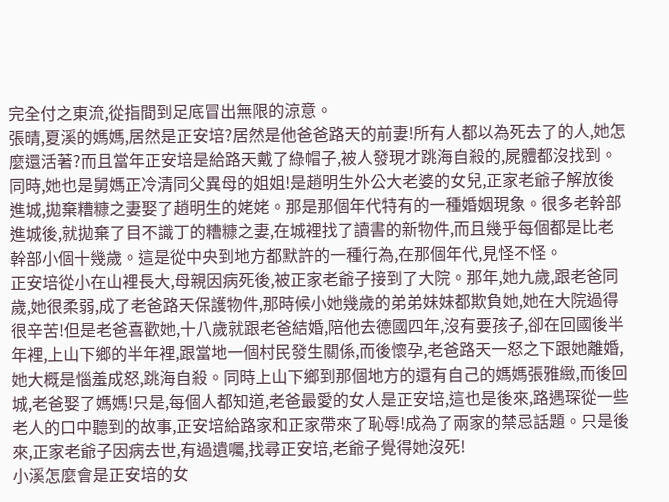完全付之東流,從指間到足底冒出無限的涼意。
張晴,夏溪的媽媽,居然是正安培?居然是他爸爸路天的前妻!所有人都以為死去了的人,她怎麼還活著?而且當年正安培是給路天戴了綠帽子,被人發現才跳海自殺的,屍體都沒找到。同時,她也是舅媽正冷清同父異母的姐姐!是趙明生外公大老婆的女兒,正家老爺子解放後進城,拋棄糟糠之妻娶了趙明生的姥姥。那是那個年代特有的一種婚姻現象。很多老幹部進城後,就拋棄了目不識丁的糟糠之妻,在城裡找了讀書的新物件,而且幾乎每個都是比老幹部小個十幾歲。這是從中央到地方都默許的一種行為,在那個年代,見怪不怪。
正安培從小在山裡長大,母親因病死後,被正家老爺子接到了大院。那年,她九歲,跟老爸同歲,她很柔弱,成了老爸路天保護物件,那時候小她幾歲的弟弟妹妹都欺負她,她在大院過得很辛苦!但是老爸喜歡她,十八歲就跟老爸結婚,陪他去德國四年,沒有要孩子,卻在回國後半年裡,上山下鄉的半年裡,跟當地一個村民發生關係,而後懷孕,老爸路天一怒之下跟她離婚,她大概是惱羞成怒,跳海自殺。同時上山下鄉到那個地方的還有自己的媽媽張雅緻,而後回城,老爸娶了媽媽!只是,每個人都知道,老爸最愛的女人是正安培,這也是後來,路遇琛從一些老人的口中聽到的故事,正安培給路家和正家帶來了恥辱!成為了兩家的禁忌話題。只是後來,正家老爺子因病去世,有過遺囑,找尋正安培,老爺子覺得她沒死!
小溪怎麼會是正安培的女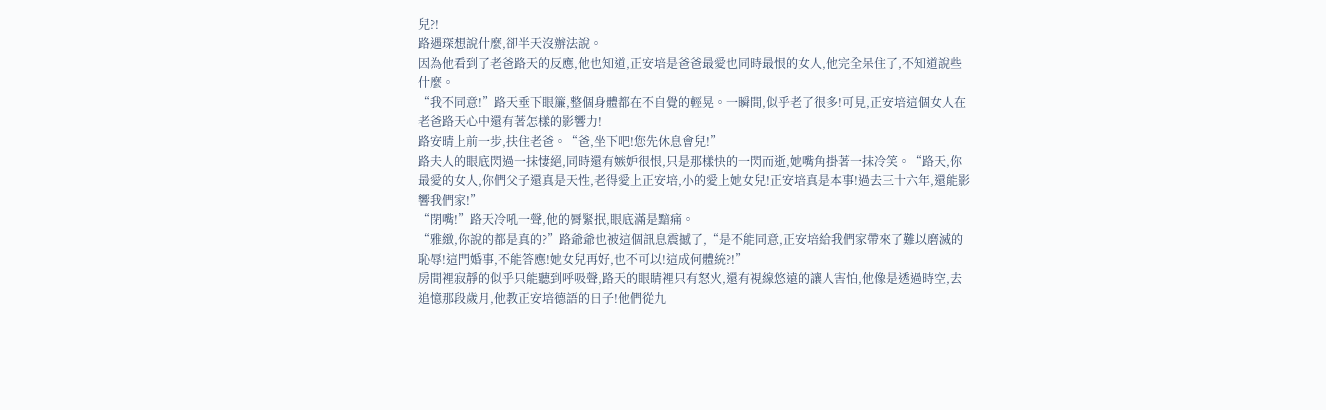兒?!
路遇琛想說什麼,卻半天沒辦法說。
因為他看到了老爸路天的反應,他也知道,正安培是爸爸最愛也同時最恨的女人,他完全呆住了,不知道說些什麼。
“我不同意!”路天垂下眼簾,整個身體都在不自覺的輕晃。一瞬間,似乎老了很多!可見,正安培這個女人在老爸路天心中還有著怎樣的影響力!
路安晴上前一步,扶住老爸。“爸,坐下吧!您先休息會兒!”
路夫人的眼底閃過一抹悽絕,同時還有嫉妒很恨,只是那樣快的一閃而逝,她嘴角掛著一抹冷笑。“路天,你最愛的女人,你們父子還真是天性,老得愛上正安培,小的愛上她女兒!正安培真是本事!過去三十六年,還能影響我們家!”
“閉嘴!”路天冷吼一聲,他的脣緊抿,眼底滿是黯痛。
“雅緻,你說的都是真的?”路爺爺也被這個訊息震撼了,“是不能同意,正安培給我們家帶來了難以磨滅的恥辱!這門婚事,不能答應!她女兒再好,也不可以!這成何體統?!”
房間裡寂靜的似乎只能聽到呼吸聲,路天的眼睛裡只有怒火,還有視線悠遠的讓人害怕,他像是透過時空,去追憶那段歲月,他教正安培德語的日子!他們從九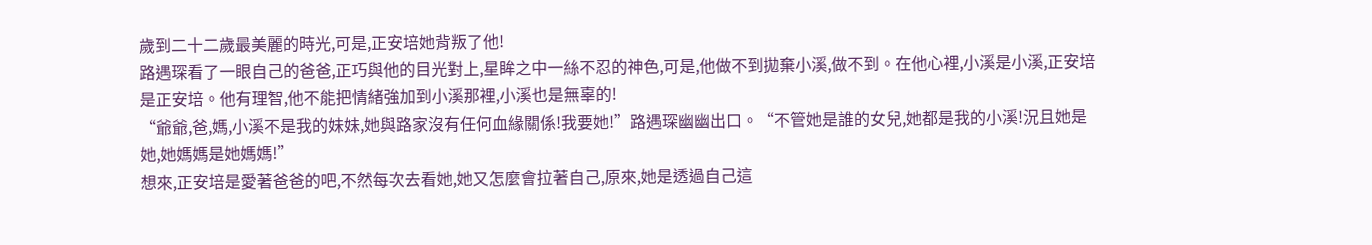歲到二十二歲最美麗的時光,可是,正安培她背叛了他!
路遇琛看了一眼自己的爸爸,正巧與他的目光對上,星眸之中一絲不忍的神色,可是,他做不到拋棄小溪,做不到。在他心裡,小溪是小溪,正安培是正安培。他有理智,他不能把情緒強加到小溪那裡,小溪也是無辜的!
“爺爺,爸,媽,小溪不是我的妹妹,她與路家沒有任何血緣關係!我要她!”路遇琛幽幽出口。“不管她是誰的女兒,她都是我的小溪!況且她是她,她媽媽是她媽媽!”
想來,正安培是愛著爸爸的吧,不然每次去看她,她又怎麼會拉著自己,原來,她是透過自己這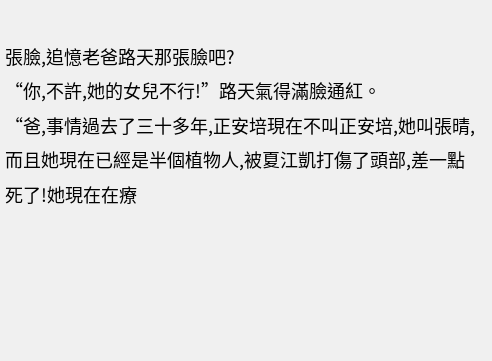張臉,追憶老爸路天那張臉吧?
“你,不許,她的女兒不行!”路天氣得滿臉通紅。
“爸,事情過去了三十多年,正安培現在不叫正安培,她叫張晴,而且她現在已經是半個植物人,被夏江凱打傷了頭部,差一點死了!她現在在療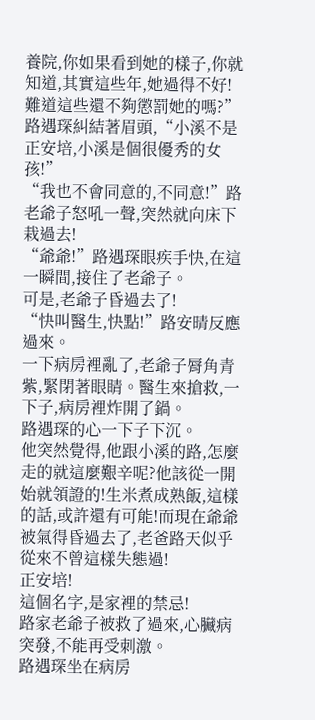養院,你如果看到她的樣子,你就知道,其實這些年,她過得不好!難道這些還不夠懲罰她的嗎?”路遇琛糾結著眉頭,“小溪不是正安培,小溪是個很優秀的女孩!”
“我也不會同意的,不同意!”路老爺子怒吼一聲,突然就向床下栽過去!
“爺爺!”路遇琛眼疾手快,在這一瞬間,接住了老爺子。
可是,老爺子昏過去了!
“快叫醫生,快點!”路安晴反應過來。
一下病房裡亂了,老爺子脣角青紫,緊閉著眼睛。醫生來搶救,一下子,病房裡炸開了鍋。
路遇琛的心一下子下沉。
他突然覺得,他跟小溪的路,怎麼走的就這麼艱辛呢?他該從一開始就領證的!生米煮成熟飯,這樣的話,或許還有可能!而現在爺爺被氣得昏過去了,老爸路天似乎從來不曾這樣失態過!
正安培!
這個名字,是家裡的禁忌!
路家老爺子被救了過來,心臟病突發,不能再受刺激。
路遇琛坐在病房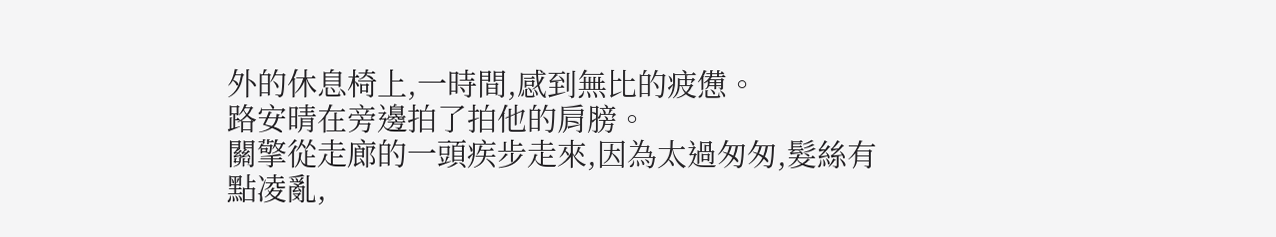外的休息椅上,一時間,感到無比的疲憊。
路安晴在旁邊拍了拍他的肩膀。
關擎從走廊的一頭疾步走來,因為太過匆匆,髮絲有點凌亂,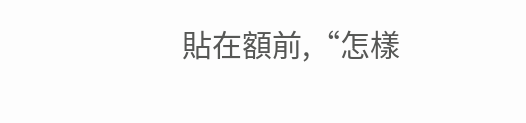貼在額前,“怎樣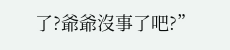了?爺爺沒事了吧?”